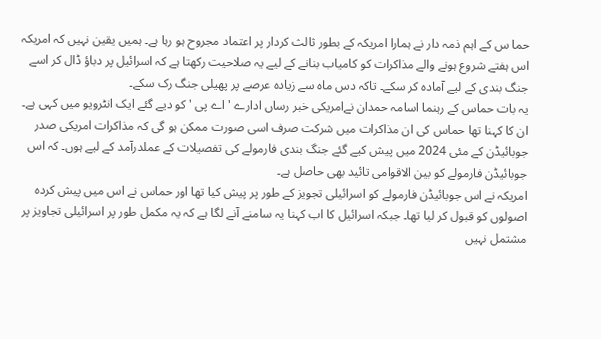حما س کے اہم ذمہ دار نے ہمارا امریکہ کے بطور ثالث کردار پر اعتماد مجروح ہو رہا ہے۔ ہمیں یقین نہیں کہ امریکہ اس ہفتے شروع ہونے والے مذاکرات کو کامیاب بنانے کے لیے یہ صلاحیت رکھتا ہے کہ اسرائیل پر دباؤ ڈال کر اسے جنگ بندی کے لیے آمادہ کر سکے۔ تاکہ دس ماہ سے زیادہ عرصے پر پھیلی جنگ رک سکے۔
یہ بات حماس کے رہنما اسامہ حمدان نےامریکی خبر رساں ادارے ' اے پی ' کو دیے گئے ایک انٹرویو میں کہی ہے۔ ان کا کہنا تھا حماس کی ان مذاکرات میں شرکت صرف اسی صورت ممکن ہو گی کہ مذاکرات امریکی صدر جوبائیڈن کے مئی 2024 میں پیش کیے گئے جنگ بندی فارمولے کی تفصیلات کے عملدرآمد کے لیے ہوں۔ کہ اس جوبائیڈن فارمولے کو بین الاقوامی تائید بھی حاصل ہے۔
امریکہ نے اس جوبائیڈن فارمولے کو اسرائیلی تجویز کے طور پر پیش کیا تھا اور حماس نے اس میں پیش کردہ اصولوں کو قبول کر لیا تھا۔ جبکہ اسرائیل کا اب کہنا یہ سامنے آنے لگا ہے کہ یہ مکمل طور پر اسرائیلی تجاویز پر مشتمل نہیں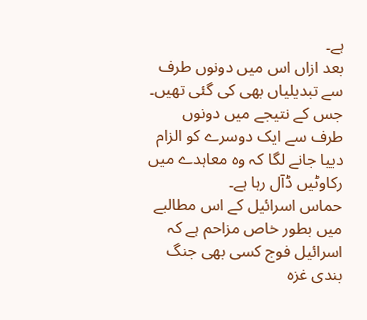ہے۔
بعد ازاں اس میں دونوں طرف سے تبدیلیاں بھی کی گئی تھیں۔ جس کے نتیجے میں دونوں طرف سے ایک دوسرے کو الزام دییا جانے لگا کہ وہ معاہدے میں رکاوٹیں ڈآل رہا ہے۔
حماس اسرائیل کے اس مطالبے میں بطور خاص مزاحم ہے کہ اسرائیل فوج کسی بھی جنگ بندی غزہ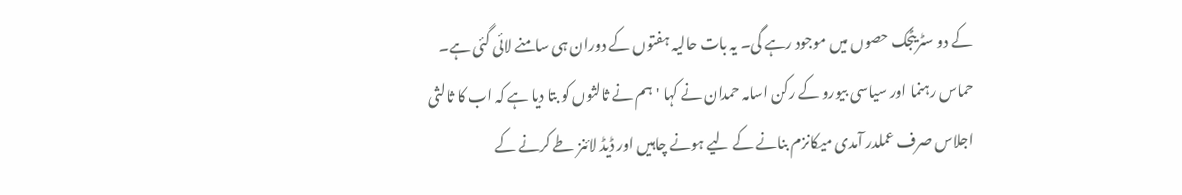کے دو سٹریٹجک حصوں میں موجود رہے گی۔ یہ بات حالیہ ہفتوں کے دوران ہی سامنے لائی گئی ہے۔
حماس رہنما اور سیاسی بیورو کے رکن اسامہ حمدان نے کہا ' ہم نے ثالثوں کو بتا دیا ہے کہ اب کا ثالثی اجلاس صرف عملدر آمدی میکانزم بنانے کے لیے ہونے چاہیں اور ڈیڈ لائنز طے کرنے کے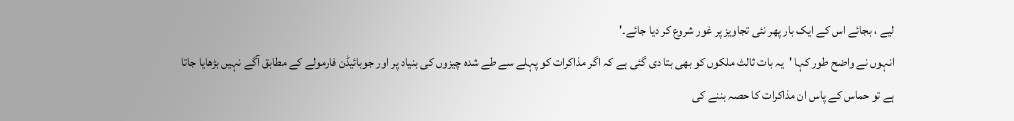لیے ، بجائے اس کے ایک بار پھر نئی تجاویز پر غور شروع کر دیا جائے۔'
انہوں نے واضح طور کہا 'یہ بات ثالث ملکوں کو بھی بتا دی گئی ہے کہ اگر مذاکرات کو پہلے سے طے شدہ چیزوں کی بنیاد پر اور جوبائیڈن فارمولے کے مطابق آگے نہیں بڑھایا جاتا ہے تو حماس کے پاس ان مذاکرات کا حصہ بننے کی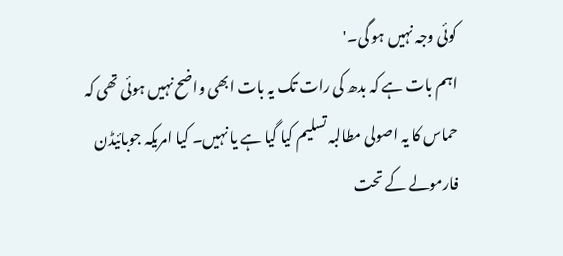کوئی وجہ نہیں ہو گی۔'
اہم بات ہے کہ بدھ کی رات تک یہ بات ابھی واضح نہیں ہوئی تھی کہ حماس کا یہ اصولی مطالبہ تسلیم کیا گیا ہے یا نہیں۔ کیا امریکہ جوبائیڈن فارمولے کے تحت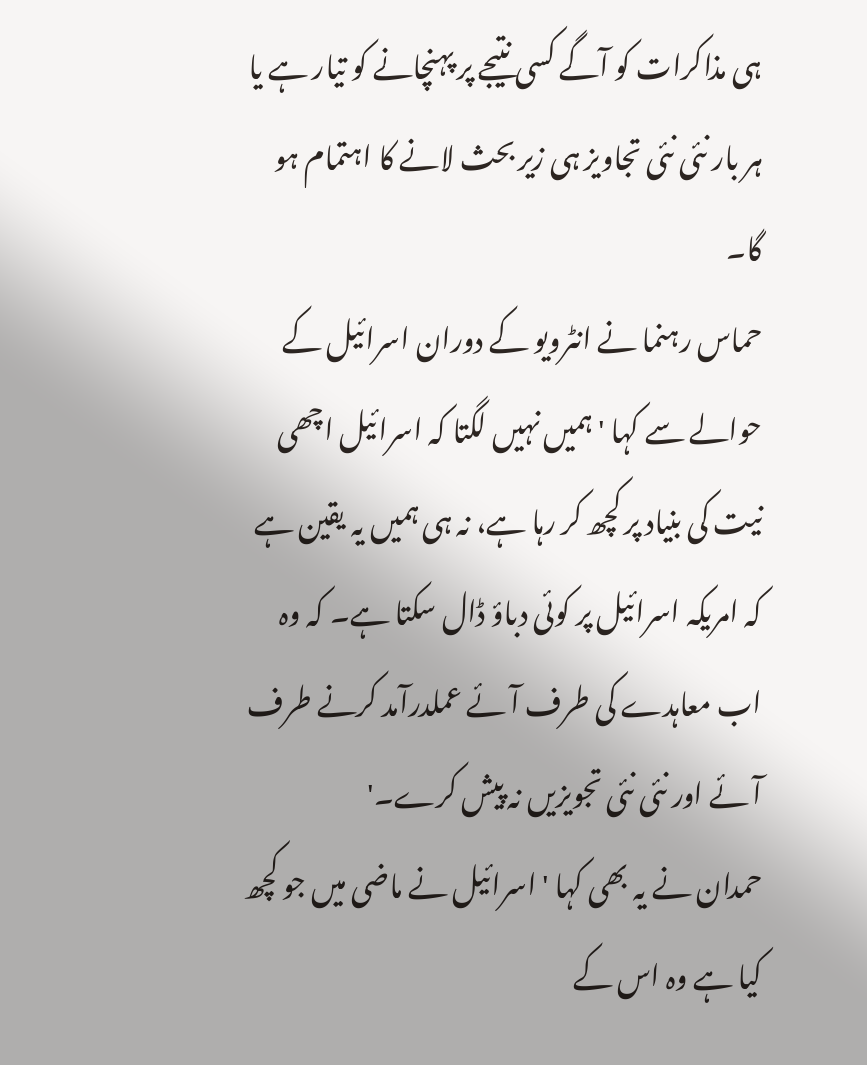ہی مذاکرات کو آگے کسی نتیجے پر پہنچانے کو تیار ہے یا ہر بار نئی نئی تجاویز ہی زیر بحث لانے کا اہتمام ہو گا۔
حماس رہنما نے انٹرویو کے دوران اسرائیل کے حوالے سے کہا 'ہمیں نہیں لگتا کہ اسرائیل اچھی نیت کی بنیاد پر کچھ کر رہا ہے، نہ ہی ہمیں یہ یقین ہے کہ امریکہ اسرائیل پر کوئی دباؤ ڈال سکتا ہے۔ کہ وہ اب معاہدے کی طرف آئے عملدرآمد کرنے طرف آئے اور نئی نئی تجویزیں نہ پیش کرے۔'
حمدان نے یہ بھی کہا ' اسرائیل نے ماضی میں جو کچھ کیا ہے وہ اس کے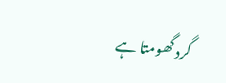گرد گھومتا ہے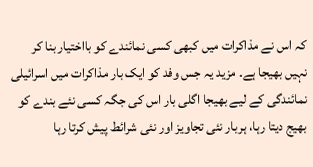کہ اس نے مذاکرات میں کبھی کسی نمائندے کو بااختیار بنا کر نہیں بھیجا ہے۔ مزید یہ جس وفد کو ایک بار مذاکرات میں اسرائیلی نمائندگی کے لیے بھیجا اگلی بار اس کی جگہ کسی نئے بندے کو بھیج دیتا رہا، ہربار نئی تجاویز اور نئی شرائط پیش کرتا رہا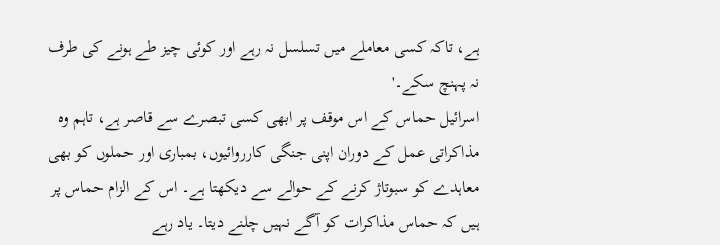ہے، تاکہ کسی معاملے میں تسلسل نہ رہے اور کوئی چیز طے ہونے کی طرف نہ پہنچ سکے۔'
اسرائیل حماس کے اس موقف پر ابھی کسی تبصرے سے قاصر ہے، تاہم وہ مذاکراتی عمل کے دوران اپنی جنگی کارروائیوں، بمباری اور حملوں کو بھی معاہدے کو سبوتاژ کرنے کے حوالے سے دیکھتا ہے۔ اس کے الزام حماس پر ہیں کہ حماس مذاکرات کو آگے نہیں چلنے دیتا۔ یاد رہے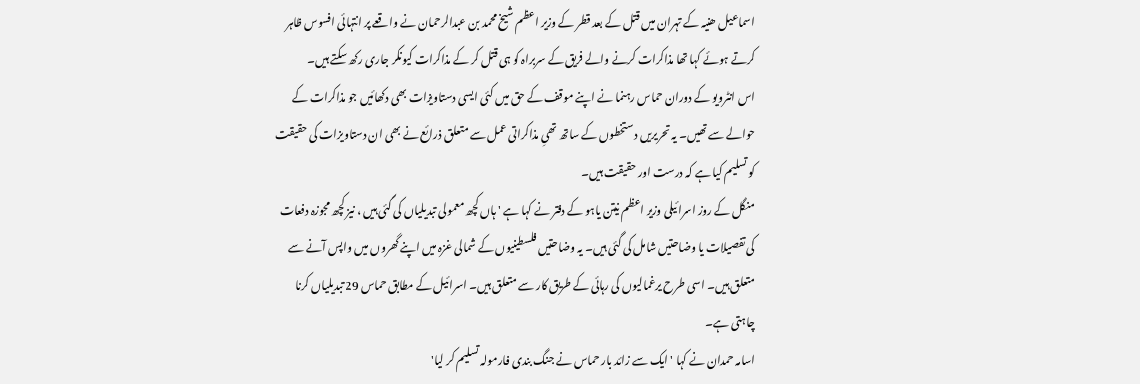اسماعیل ھنیہ کے تہران میں قتل کے بعد قطر کے وزیر اعظم شیخ محمد بن عبدالرحمان نے واقعے پر انتہائی افسوس ظاہر کرتے ہوئے کہا تھا مذاکرات کرنے والے فریق کے سربراہ کو ہی قتل کر کے مذاکرات کیونکر جاری رکھ سکتے ہیں۔
اس انٹرویو کے دوران حماس رہنما نے اپنے موقف کے حق میں کئی ایسی دستاویزات بھی دکھائیں جو مذاکرات کے حوالے سے تھیں۔ یہ تحریریں دستخطوں کے ساتھ تھیِ مذاکراتی عمل سے متعلق ذرائع نے بھی ان دستاویزات کی حقیقت کو تسلیم کیا ہے کہ درست اور حقیقت ہیں۔
منگل کے روز اسرائیلی وزیر اعظم نیتن یاہو کے دفتر نے کہا ہے ' ہاں کچھ معمولی تبدیلیاں کی گئی ہیں ، نیز کچھ مجوزہ دفعات کی تفصیلات یا وضاحتیں شامل کی گئی ہیں۔ یہ وضاحتیں فلسطینیوں کے شمالی غزہ میں اپنے گھروں میں واپس آنے سے متعلق ہیں۔ اسی طرح یرغمالیوں کی رہائی کے طریق کار سے متعلق ہیں۔ اسرائیل کے مطابق حماس 29 تبدیلیاں کرنا چاہتی ہے۔
اسامہ حمدان نے کہا ' ایک سے زائد بار حماس نے جنگ بندی فارمولہ تسلیم کر لیا'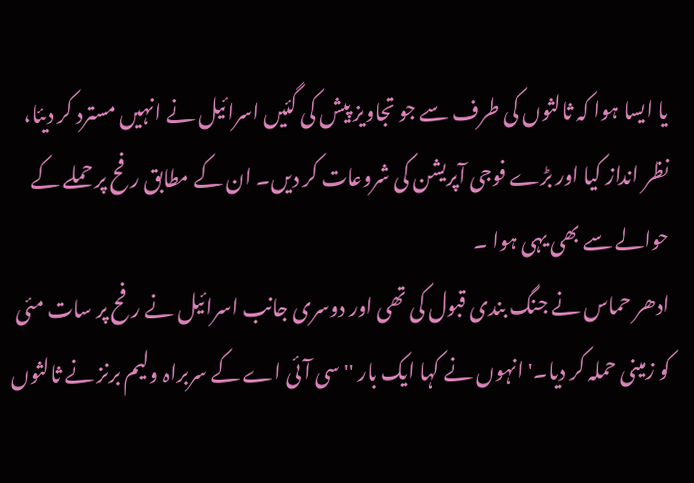یا ایسا ہوا کہ ثالثوں کی طرف سے جو تجاویز پیش کی گئیں اسرائیل نے انہیں مسترد کر دیئا، نظر انداز کیا اور بڑے فوجی آپریشن کی شروعات کر دیں۔ ان کے مطابق رفح پر حملے کے حوالے سے بھی یہی ہوا ۔
ادھر حماس نے جنگ بندی قبول کی تھی اور دوسری جانب اسرائیل نے رفح پر سات مئی کو زمینی حملہ کر دیا۔' انہوں نے کہا ایک بار ''سی آئی اے کے سربراہ ولیم برنز نے ثالثوں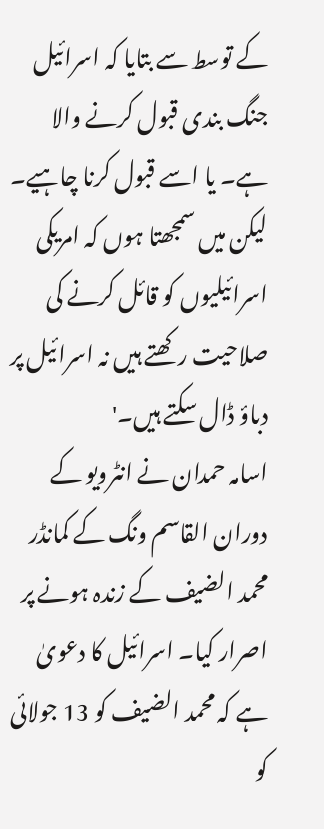کے توسط سے بتایا کہ اسرائیل جنگ بندی قبول کرنے والا ہے۔ یا اسے قبول کرنا چاہیے۔ لیکن میں سمجھتا ہوں کہ امریکی اسرائیلیوں کو قائل کرنے کی صلاحیت رکھتے ہیں نہ اسرائیل پر دباؤ ڈال سکتے ہیں۔'
اسامہ حمدان نے انٹرویو کے دوران القاسم ونگ کے کمانڈر محمد الضیف کے زندہ ہونے پر اصرار کیا۔ اسرائیل کا دعویٰ ہے کہ محمد الضیف کو 13 جولائی کو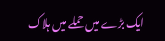ایک بڑے میں حملے میں ہلاک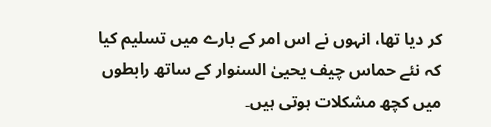کر دیا تھا، انہوں نے اس امر کے بارے میں تسلیم کیا کہ نئے حماس چیف یحییٰ السنوار کے ساتھ رابطوں میں کچھ مشکلات ہوتی ہیں۔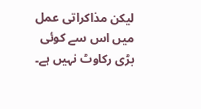لیکن مذاکراتی عمل میں اس سے کوئی بڑی رکاوٹ نہیں ہے۔